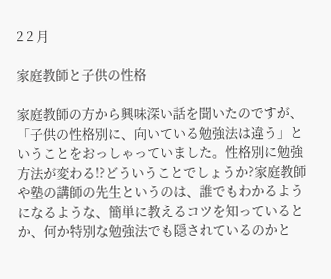2 2 月

家庭教師と子供の性格

家庭教師の方から興味深い話を聞いたのですが、「子供の性格別に、向いている勉強法は違う」ということをおっしゃっていました。性格別に勉強方法が変わる!?どういうことでしょうか?家庭教師や塾の講師の先生というのは、誰でもわかるようになるような、簡単に教えるコツを知っているとか、何か特別な勉強法でも隠されているのかと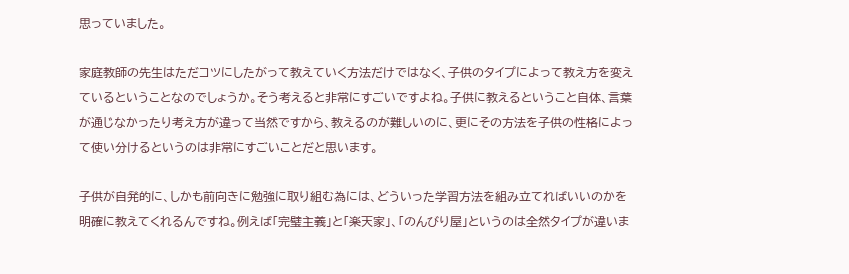思っていました。

家庭教師の先生はただコツにしたがって教えていく方法だけではなく、子供のタイプによって教え方を変えているということなのでしょうか。そう考えると非常にすごいですよね。子供に教えるということ自体、言葉が通じなかったり考え方が違って当然ですから、教えるのが難しいのに、更にその方法を子供の性格によって使い分けるというのは非常にすごいことだと思います。

子供が自発的に、しかも前向きに勉強に取り組む為には、どういった学習方法を組み立てればいいのかを明確に教えてくれるんですね。例えば「完璧主義」と「楽天家」、「のんびり屋」というのは全然タイプが違いま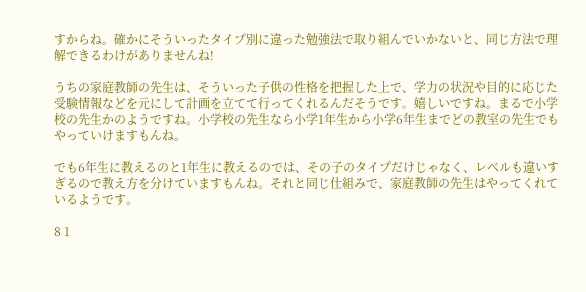すからね。確かにそういったタイプ別に違った勉強法で取り組んでいかないと、同じ方法で理解できるわけがありませんね!

うちの家庭教師の先生は、そういった子供の性格を把握した上で、学力の状況や目的に応じた受験情報などを元にして計画を立てて行ってくれるんだそうです。嬉しいですね。まるで小学校の先生かのようですね。小学校の先生なら小学1年生から小学6年生までどの教室の先生でもやっていけますもんね。

でも6年生に教えるのと1年生に教えるのでは、その子のタイプだけじゃなく、レベルも違いすぎるので教え方を分けていますもんね。それと同じ仕組みで、家庭教師の先生はやってくれているようです。

8 1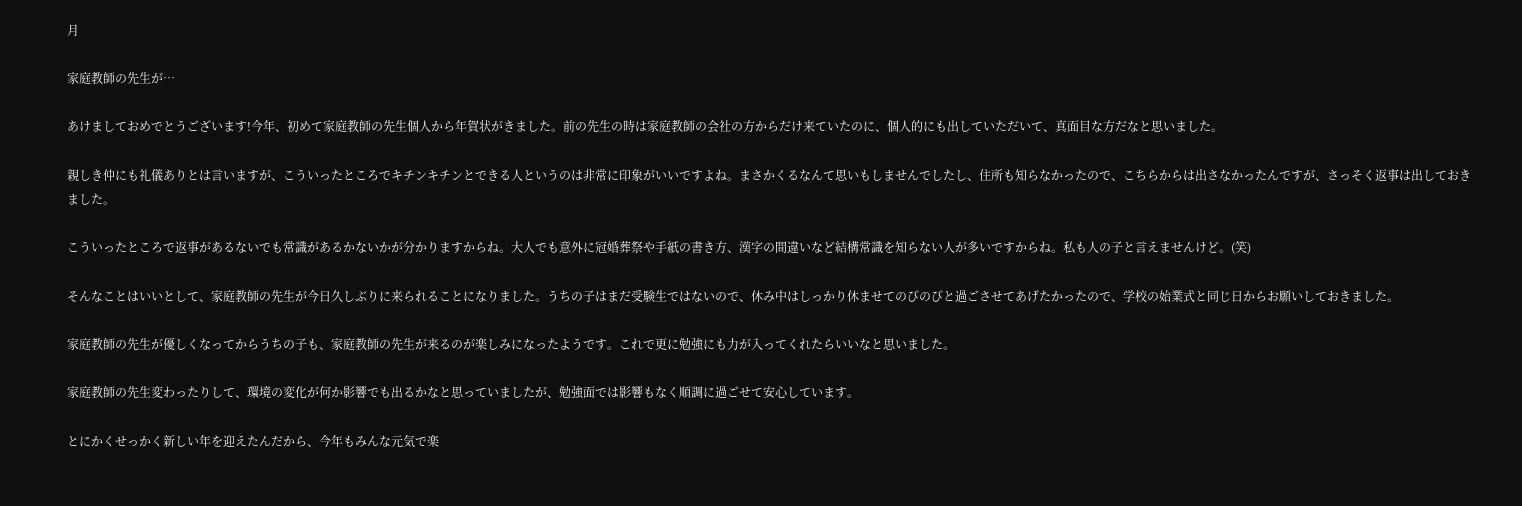月

家庭教師の先生が…

あけましておめでとうございます!今年、初めて家庭教師の先生個人から年賀状がきました。前の先生の時は家庭教師の会社の方からだけ来ていたのに、個人的にも出していただいて、真面目な方だなと思いました。

親しき仲にも礼儀ありとは言いますが、こういったところでキチンキチンとできる人というのは非常に印象がいいですよね。まさかくるなんて思いもしませんでしたし、住所も知らなかったので、こちらからは出さなかったんですが、さっそく返事は出しておきました。

こういったところで返事があるないでも常識があるかないかが分かりますからね。大人でも意外に冠婚葬祭や手紙の書き方、漢字の間違いなど結構常識を知らない人が多いですからね。私も人の子と言えませんけど。(笑)

そんなことはいいとして、家庭教師の先生が今日久しぶりに来られることになりました。うちの子はまだ受験生ではないので、休み中はしっかり休ませてのびのびと過ごさせてあげたかったので、学校の始業式と同じ日からお願いしておきました。

家庭教師の先生が優しくなってからうちの子も、家庭教師の先生が来るのが楽しみになったようです。これで更に勉強にも力が入ってくれたらいいなと思いました。

家庭教師の先生変わったりして、環境の変化が何か影響でも出るかなと思っていましたが、勉強面では影響もなく順調に過ごせて安心しています。

とにかくせっかく新しい年を迎えたんだから、今年もみんな元気で楽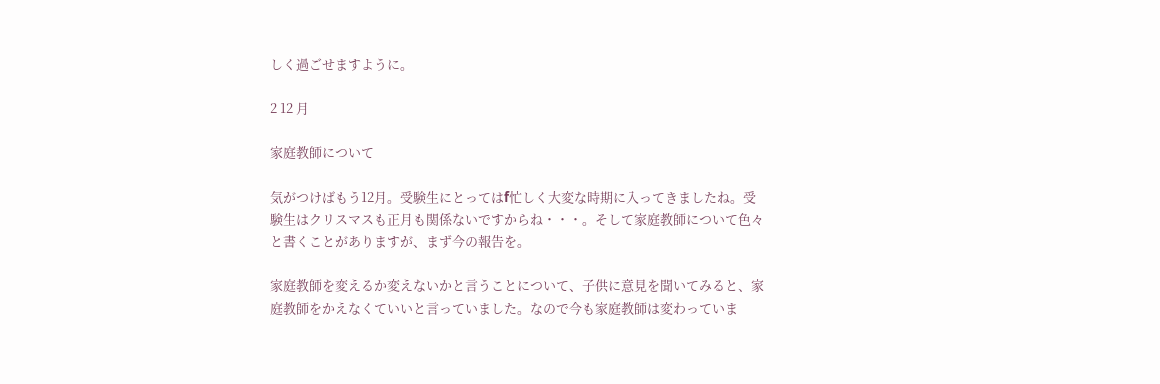しく過ごせますように。

2 12 月

家庭教師について

気がつけばもう12月。受験生にとってはf忙しく大変な時期に入ってきましたね。受験生はクリスマスも正月も関係ないですからね・・・。そして家庭教師について色々と書くことがありますが、まず今の報告を。

家庭教師を変えるか変えないかと言うことについて、子供に意見を聞いてみると、家庭教師をかえなくていいと言っていました。なので今も家庭教師は変わっていま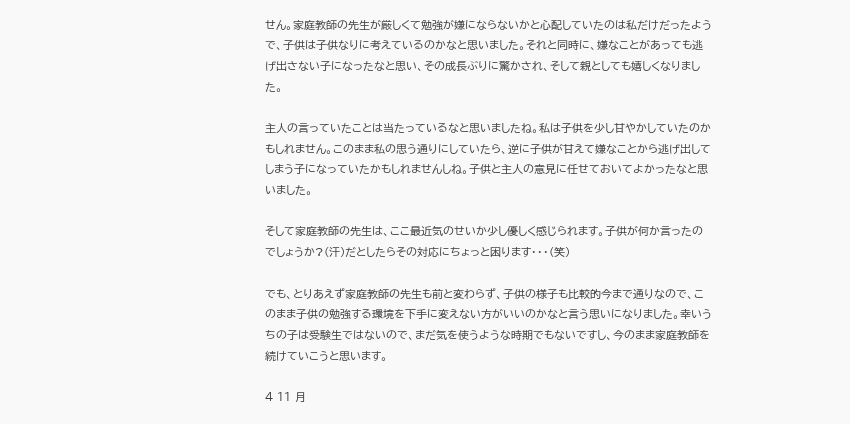せん。家庭教師の先生が厳しくて勉強が嫌にならないかと心配していたのは私だけだったようで、子供は子供なりに考えているのかなと思いました。それと同時に、嫌なことがあっても逃げ出さない子になったなと思い、その成長ぶりに驚かされ、そして親としても嬉しくなりました。

主人の言っていたことは当たっているなと思いましたね。私は子供を少し甘やかしていたのかもしれません。このまま私の思う通りにしていたら、逆に子供が甘えて嫌なことから逃げ出してしまう子になっていたかもしれませんしね。子供と主人の意見に任せておいてよかったなと思いました。

そして家庭教師の先生は、ここ最近気のせいか少し優しく感じられます。子供が何か言ったのでしょうか?(汗)だとしたらその対応にちょっと困ります・・・(笑)

でも、とりあえず家庭教師の先生も前と変わらず、子供の様子も比較的今まで通りなので、このまま子供の勉強する環境を下手に変えない方がいいのかなと言う思いになりました。幸いうちの子は受験生ではないので、まだ気を使うような時期でもないですし、今のまま家庭教師を続けていこうと思います。

4 11 月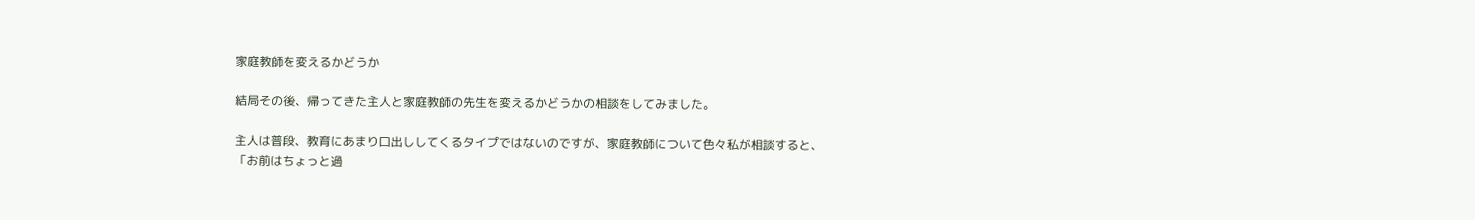家庭教師を変えるかどうか

結局その後、帰ってきた主人と家庭教師の先生を変えるかどうかの相談をしてみました。

主人は普段、教育にあまり口出ししてくるタイプではないのですが、家庭教師について色々私が相談すると、「お前はちょっと過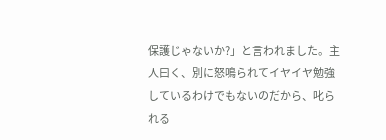保護じゃないか?」と言われました。主人曰く、別に怒鳴られてイヤイヤ勉強しているわけでもないのだから、叱られる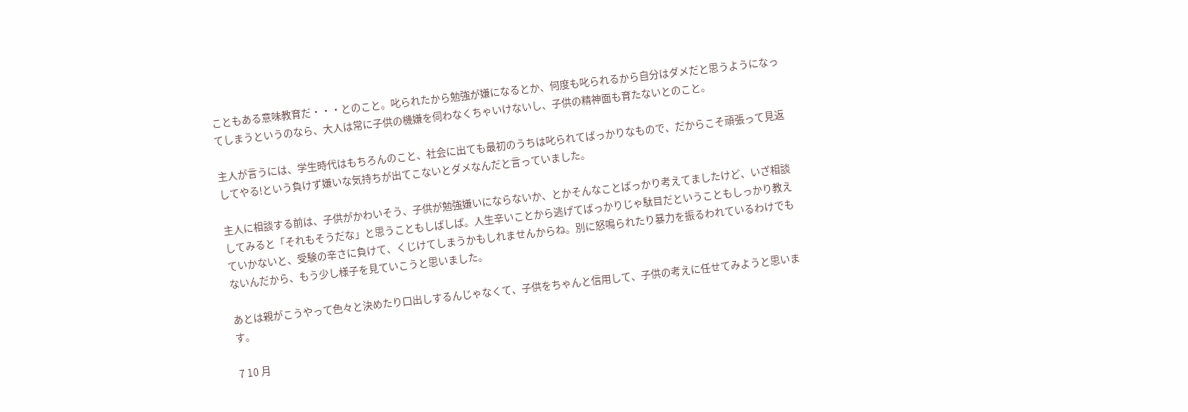こともある意味教育だ・・・とのこと。叱られたから勉強が嫌になるとか、何度も叱られるから自分はダメだと思うようになってしまうというのなら、大人は常に子供の機嫌を伺わなくちゃいけないし、子供の精神面も育たないとのこと。

主人が言うには、学生時代はもちろんのこと、社会に出ても最初のうちは叱られてばっかりなもので、だからこそ頑張って見返してやる!という負けず嫌いな気持ちが出てこないとダメなんだと言っていました。

主人に相談する前は、子供がかわいそう、子供が勉強嫌いにならないか、とかそんなことばっかり考えてましたけど、いざ相談してみると「それもそうだな」と思うこともしばしば。人生辛いことから逃げてばっかりじゃ駄目だということもしっかり教えていかないと、受験の辛さに負けて、くじけてしまうかもしれませんからね。別に怒鳴られたり暴力を振るわれているわけでもないんだから、もう少し様子を見ていこうと思いました。

あとは親がこうやって色々と決めたり口出しするんじゃなくて、子供をちゃんと信用して、子供の考えに任せてみようと思います。

7 10 月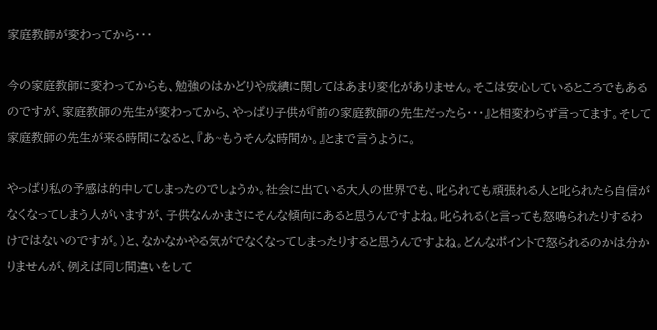家庭教師が変わってから・・・

今の家庭教師に変わってからも、勉強のはかどりや成績に関してはあまり変化がありません。そこは安心しているところでもあるのですが、家庭教師の先生が変わってから、やっぱり子供が『前の家庭教師の先生だったら・・・』と相変わらず言ってます。そして家庭教師の先生が来る時間になると、『あ~もうそんな時間か。』とまで言うように。

やっぱり私の予感は的中してしまったのでしょうか。社会に出ている大人の世界でも、叱られても頑張れる人と叱られたら自信がなくなってしまう人がいますが、子供なんかまさにそんな傾向にあると思うんですよね。叱られる(と言っても怒鳴られたりするわけではないのですが。)と、なかなかやる気がでなくなってしまったりすると思うんですよね。どんなポイントで怒られるのかは分かりませんが、例えば同じ間違いをして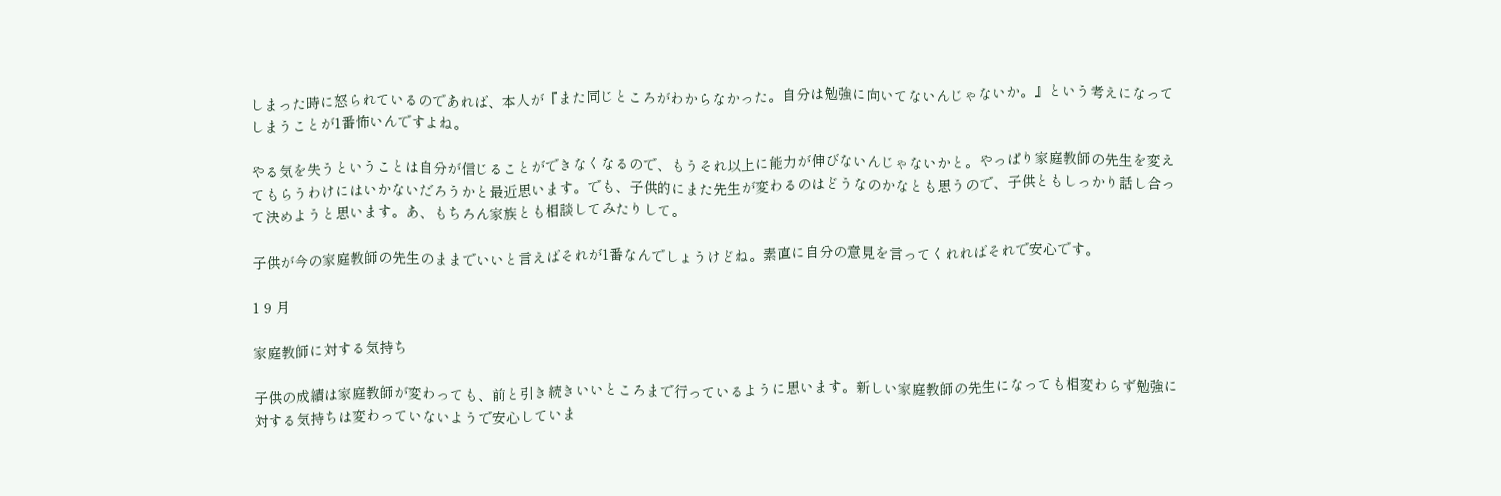しまった時に怒られているのであれば、本人が『また同じところがわからなかった。自分は勉強に向いてないんじゃないか。』という考えになってしまうことが1番怖いんですよね。

やる気を失うということは自分が信じることができなくなるので、もうそれ以上に能力が伸びないんじゃないかと。やっぱり家庭教師の先生を変えてもらうわけにはいかないだろうかと最近思います。でも、子供的にまた先生が変わるのはどうなのかなとも思うので、子供ともしっかり話し合って決めようと思います。あ、もちろん家族とも相談してみたりして。

子供が今の家庭教師の先生のままでいいと言えばそれが1番なんでしょうけどね。素直に自分の意見を言ってくれればそれで安心です。

1 9 月

家庭教師に対する気持ち

子供の成績は家庭教師が変わっても、前と引き続きいいところまで行っているように思います。新しい家庭教師の先生になっても相変わらず勉強に対する気持ちは変わっていないようで安心していま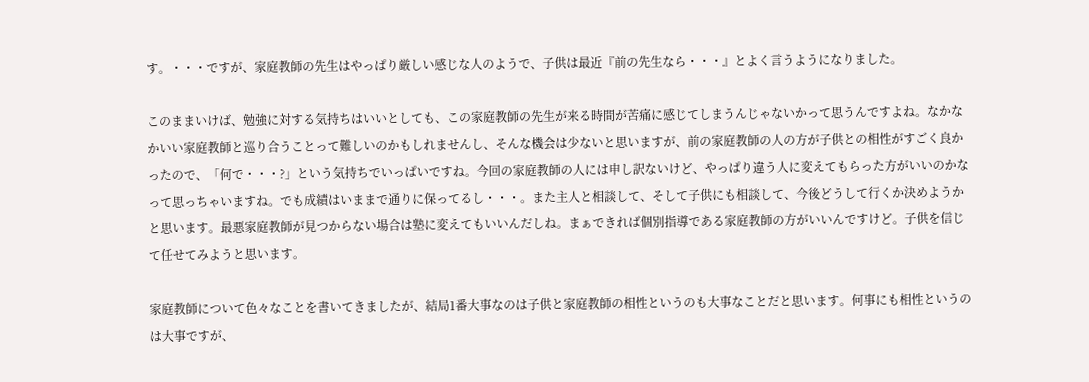す。・・・ですが、家庭教師の先生はやっぱり厳しい感じな人のようで、子供は最近『前の先生なら・・・』とよく言うようになりました。

このままいけば、勉強に対する気持ちはいいとしても、この家庭教師の先生が来る時間が苦痛に感じてしまうんじゃないかって思うんですよね。なかなかいい家庭教師と巡り合うことって難しいのかもしれませんし、そんな機会は少ないと思いますが、前の家庭教師の人の方が子供との相性がすごく良かったので、「何で・・・?」という気持ちでいっぱいですね。今回の家庭教師の人には申し訳ないけど、やっぱり違う人に変えてもらった方がいいのかなって思っちゃいますね。でも成績はいままで通りに保ってるし・・・。また主人と相談して、そして子供にも相談して、今後どうして行くか決めようかと思います。最悪家庭教師が見つからない場合は塾に変えてもいいんだしね。まぁできれば個別指導である家庭教師の方がいいんですけど。子供を信じて任せてみようと思います。

家庭教師について色々なことを書いてきましたが、結局1番大事なのは子供と家庭教師の相性というのも大事なことだと思います。何事にも相性というのは大事ですが、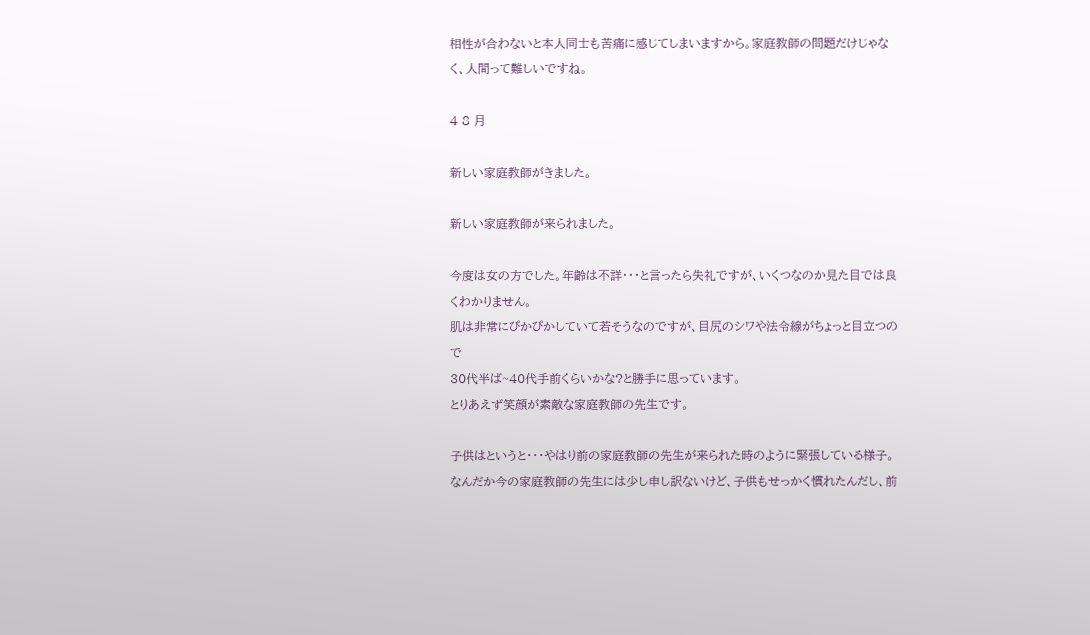相性が合わないと本人同士も苦痛に感じてしまいますから。家庭教師の問題だけじゃなく、人間って難しいですね。

4 8 月

新しい家庭教師がきました。

新しい家庭教師が来られました。

今度は女の方でした。年齢は不詳・・・と言ったら失礼ですが、いくつなのか見た目では良くわかりません。
肌は非常にぴかぴかしていて若そうなのですが、目尻のシワや法令線がちょっと目立つので
30代半ば~40代手前くらいかな?と勝手に思っています。
とりあえず笑顔が素敵な家庭教師の先生です。

子供はというと・・・やはり前の家庭教師の先生が来られた時のように緊張している様子。なんだか今の家庭教師の先生には少し申し訳ないけど、子供もせっかく慣れたんだし、前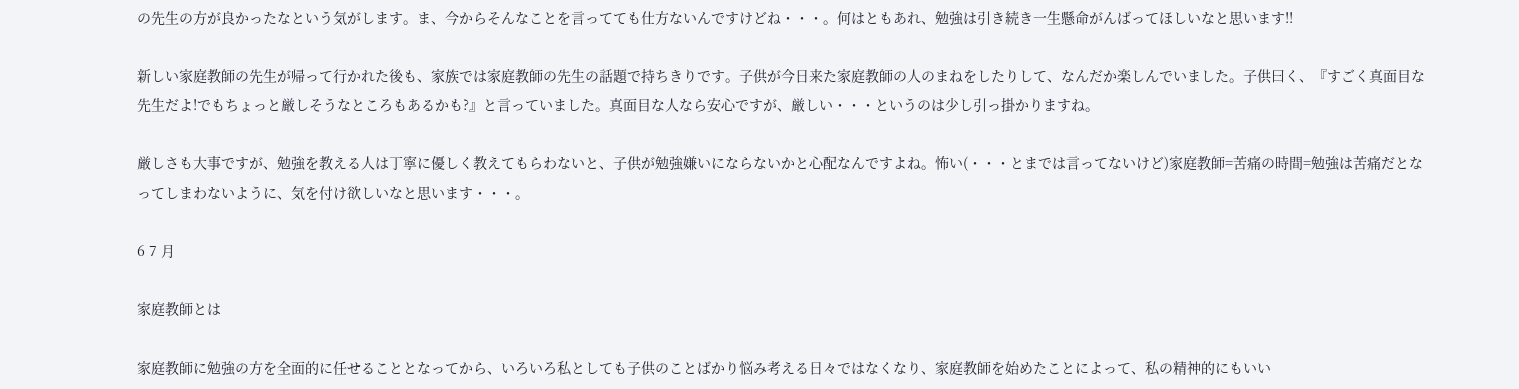の先生の方が良かったなという気がします。ま、今からそんなことを言ってても仕方ないんですけどね・・・。何はともあれ、勉強は引き続き一生懸命がんばってほしいなと思います!!

新しい家庭教師の先生が帰って行かれた後も、家族では家庭教師の先生の話題で持ちきりです。子供が今日来た家庭教師の人のまねをしたりして、なんだか楽しんでいました。子供曰く、『すごく真面目な先生だよ!でもちょっと厳しそうなところもあるかも?』と言っていました。真面目な人なら安心ですが、厳しい・・・というのは少し引っ掛かりますね。

厳しさも大事ですが、勉強を教える人は丁寧に優しく教えてもらわないと、子供が勉強嫌いにならないかと心配なんですよね。怖い(・・・とまでは言ってないけど)家庭教師=苦痛の時間=勉強は苦痛だとなってしまわないように、気を付け欲しいなと思います・・・。

6 7 月

家庭教師とは

家庭教師に勉強の方を全面的に任せることとなってから、いろいろ私としても子供のことばかり悩み考える日々ではなくなり、家庭教師を始めたことによって、私の精神的にもいい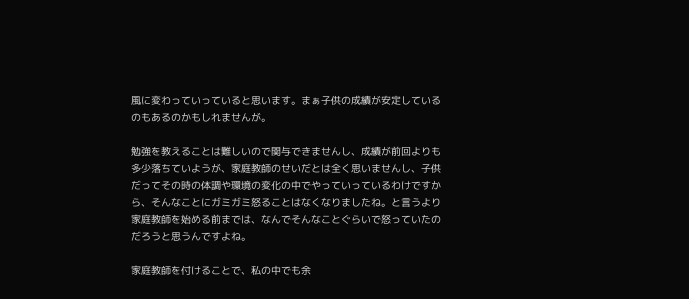風に変わっていっていると思います。まぁ子供の成績が安定しているのもあるのかもしれませんが。

勉強を教えることは難しいので関与できませんし、成績が前回よりも多少落ちていようが、家庭教師のせいだとは全く思いませんし、子供だってその時の体調や環境の変化の中でやっていっているわけですから、そんなことにガミガミ怒ることはなくなりましたね。と言うより家庭教師を始める前までは、なんでそんなことぐらいで怒っていたのだろうと思うんですよね。

家庭教師を付けることで、私の中でも余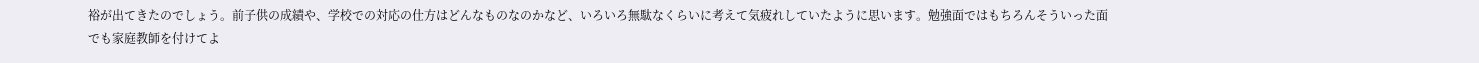裕が出てきたのでしょう。前子供の成績や、学校での対応の仕方はどんなものなのかなど、いろいろ無駄なくらいに考えて気疲れしていたように思います。勉強面ではもちろんそういった面でも家庭教師を付けてよ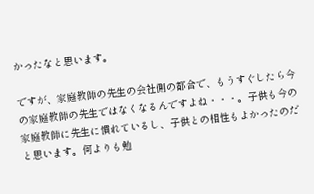かったなと思います。

ですが、家庭教師の先生の会社側の都合で、もうすぐしたら今の家庭教師の先生ではなくなるんですよね・・・。子供も今の家庭教師に先生に慣れているし、子供との相性もよかったのだと思います。何よりも勉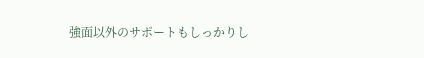強面以外のサポートもしっかりし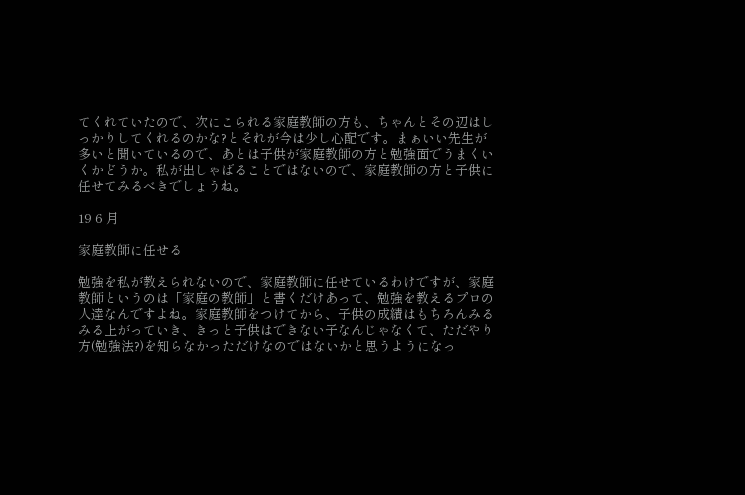てくれていたので、次にこられる家庭教師の方も、ちゃんとその辺はしっかりしてくれるのかな?とそれが今は少し心配です。まぁいい先生が多いと聞いているので、あとは子供が家庭教師の方と勉強面でうまくいくかどうか。私が出しゃばることではないので、家庭教師の方と子供に任せてみるべきでしょうね。

19 6 月

家庭教師に任せる

勉強を私が教えられないので、家庭教師に任せているわけですが、家庭教師というのは「家庭の教師」と書くだけあって、勉強を教えるプロの人達なんですよね。家庭教師をつけてから、子供の成績はもちろんみるみる上がっていき、きっと子供はできない子なんじゃなくて、ただやり方(勉強法?)を知らなかっただけなのではないかと思うようになっ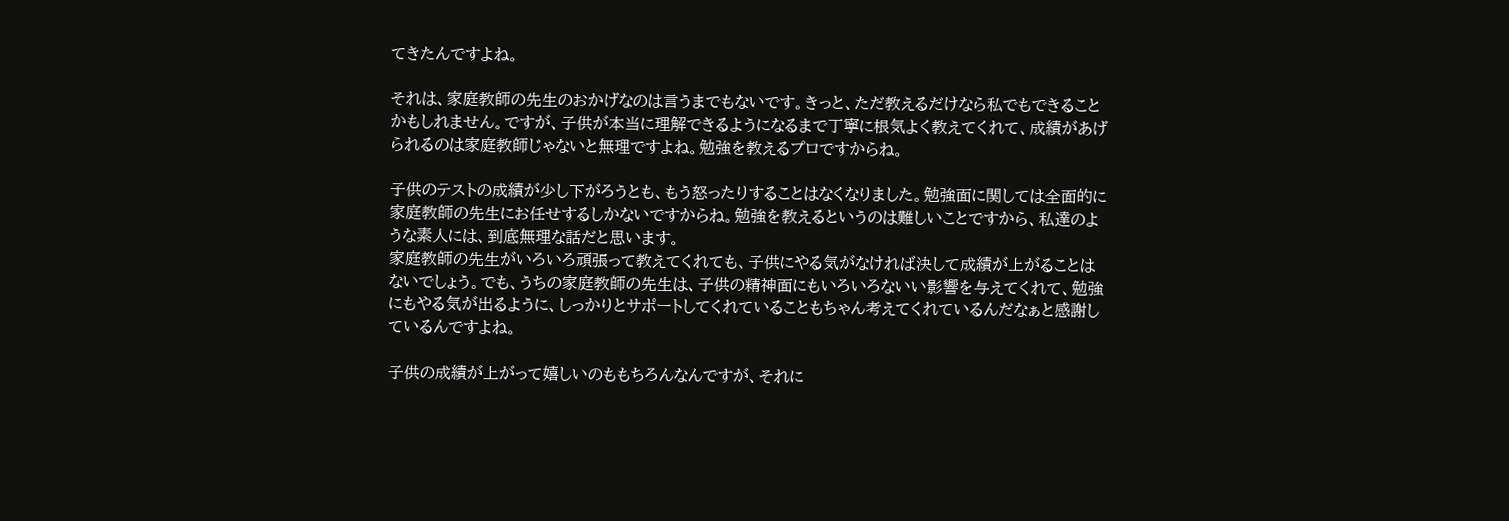てきたんですよね。

それは、家庭教師の先生のおかげなのは言うまでもないです。きっと、ただ教えるだけなら私でもできることかもしれません。ですが、子供が本当に理解できるようになるまで丁寧に根気よく教えてくれて、成績があげられるのは家庭教師じゃないと無理ですよね。勉強を教えるプロですからね。

子供のテストの成績が少し下がろうとも、もう怒ったりすることはなくなりました。勉強面に関しては全面的に家庭教師の先生にお任せするしかないですからね。勉強を教えるというのは難しいことですから、私達のような素人には、到底無理な話だと思います。
家庭教師の先生がいろいろ頑張って教えてくれても、子供にやる気がなければ決して成績が上がることはないでしょう。でも、うちの家庭教師の先生は、子供の精神面にもいろいろないい影響を与えてくれて、勉強にもやる気が出るように、しっかりとサポートしてくれていることもちゃん考えてくれているんだなぁと感謝しているんですよね。

子供の成績が上がって嬉しいのももちろんなんですが、それに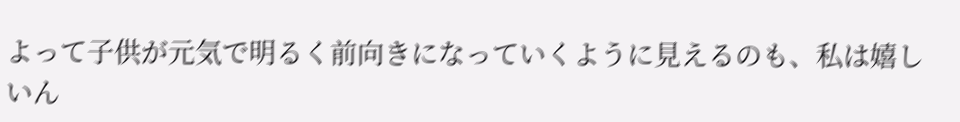よって子供が元気で明るく前向きになっていくように見えるのも、私は嬉しいん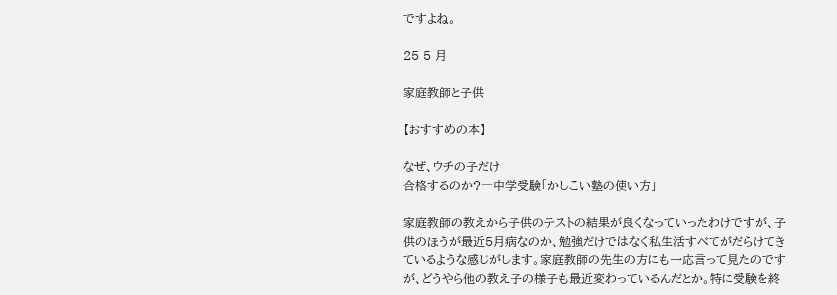ですよね。

25 5 月

家庭教師と子供

【おすすめの本】

なぜ、ウチの子だけ
合格するのか?―中学受験「かしこい塾の使い方」

家庭教師の教えから子供のテストの結果が良くなっていったわけですが、子供のほうが最近5月病なのか、勉強だけではなく私生活すべてがだらけてきているような感じがします。家庭教師の先生の方にも一応言って見たのですが、どうやら他の教え子の様子も最近変わっているんだとか。特に受験を終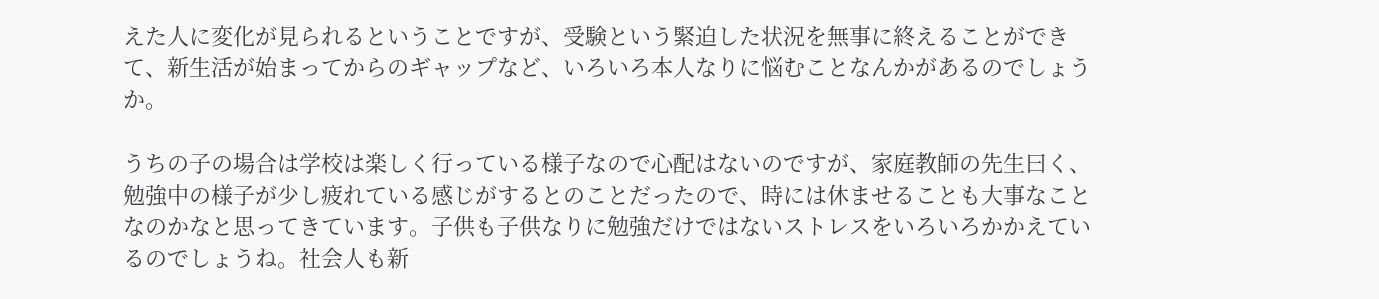えた人に変化が見られるということですが、受験という緊迫した状況を無事に終えることができて、新生活が始まってからのギャップなど、いろいろ本人なりに悩むことなんかがあるのでしょうか。

うちの子の場合は学校は楽しく行っている様子なので心配はないのですが、家庭教師の先生曰く、勉強中の様子が少し疲れている感じがするとのことだったので、時には休ませることも大事なことなのかなと思ってきています。子供も子供なりに勉強だけではないストレスをいろいろかかえているのでしょうね。社会人も新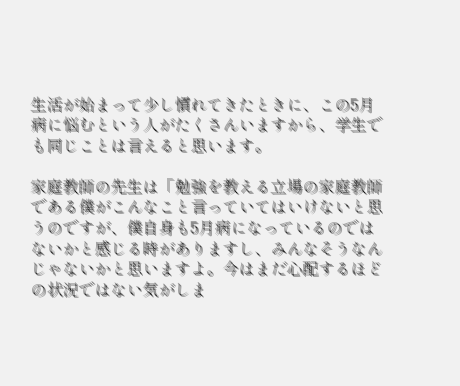生活が始まって少し慣れてきたときに、この5月病に悩むという人がたくさんいますから、学生でも同じことは言えると思います。

家庭教師の先生は「勉強を教える立場の家庭教師である僕がこんなこと言っていてはいけないと思うのですが、僕自身も5月病になっているのではないかと感じる時がありますし、みんなそうなんじゃないかと思いますよ。今はまだ心配するほどの状況ではない気がしま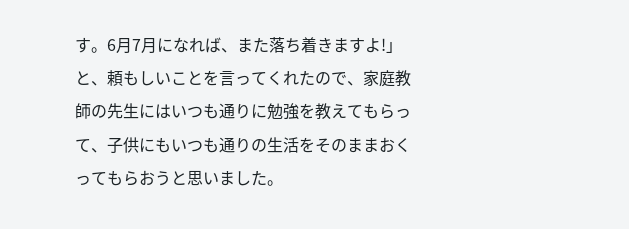す。6月7月になれば、また落ち着きますよ!」と、頼もしいことを言ってくれたので、家庭教師の先生にはいつも通りに勉強を教えてもらって、子供にもいつも通りの生活をそのままおくってもらおうと思いました。